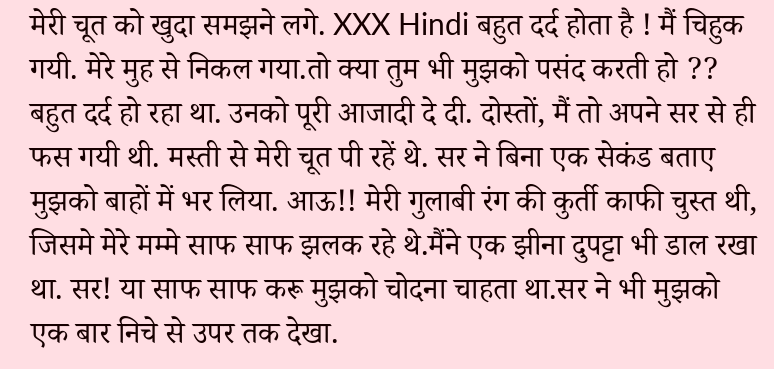मेरी चूत को खुदा समझने लगे. XXX Hindi बहुत दर्द होता है ! मैं चिहुक गयी. मेरे मुह से निकल गया.तो क्या तुम भी मुझको पसंद करती हो ?? बहुत दर्द हो रहा था. उनको पूरी आजादी दे दी. दोस्तों, मैं तो अपने सर से ही फस गयी थी. मस्ती से मेरी चूत पी रहें थे. सर ने बिना एक सेकंड बताए मुझको बाहों में भर लिया. आऊ!! मेरी गुलाबी रंग की कुर्ती काफी चुस्त थी, जिसमे मेरे मम्मे साफ साफ झलक रहे थे.मैंने एक झीना दुपट्टा भी डाल रखा था. सर! या साफ साफ करू मुझको चोदना चाहता था.सर ने भी मुझको एक बार निचे से उपर तक देखा.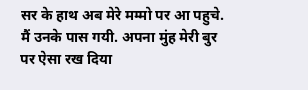सर के हाथ अब मेरे मम्मो पर आ पहुचे. मैं उनके पास गयी. अपना मुंह मेरी बुर पर ऐसा रख दिया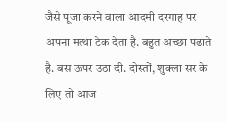जैसे पूजा करने वाला आदमी दरगाह पर अपना मत्था टेक देता है. बहुत अच्छा पढाते है. बस ऊपर उठा दी. दोस्तों, शुक्ला सर के लिए तो आज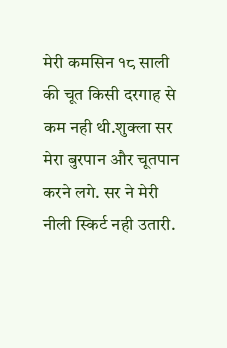मेरी कमसिन १८ साली की चूत किसी दरगाह से कम नही थी.शुक्ला सर मेरा बुरपान और चूतपान करने लगे. सर ने मेरी नीली स्किर्ट नही उतारी.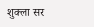शुक्ला सर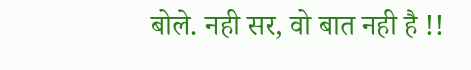बोले. नही सर, वो बात नही है !!